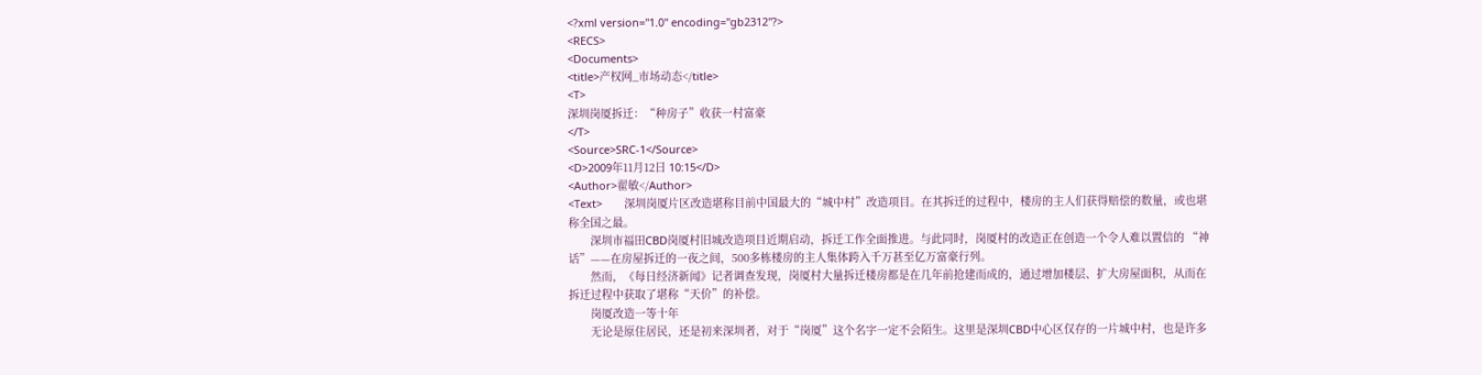<?xml version="1.0" encoding="gb2312"?>
<RECS>
<Documents>
<title>产权网_市场动态</title>
<T>
深圳岗厦拆迁：“种房子”收获一村富豪
</T>
<Source>SRC-1</Source>
<D>2009年11月12日 10:15</D>
<Author>翟敏</Author>
<Text>　　深圳岗厦片区改造堪称目前中国最大的“城中村”改造项目。在其拆迁的过程中，楼房的主人们获得赔偿的数量，或也堪称全国之最。
　　深圳市福田CBD岗厦村旧城改造项目近期启动，拆迁工作全面推进。与此同时，岗厦村的改造正在创造一个令人难以置信的 “神话”——在房屋拆迁的一夜之间，500多栋楼房的主人集体跨入千万甚至亿万富豪行列。
　　然而，《每日经济新闻》记者调查发现，岗厦村大量拆迁楼房都是在几年前抢建而成的，通过增加楼层、扩大房屋面积，从而在拆迁过程中获取了堪称“天价”的补偿。
　　岗厦改造一等十年
　　无论是原住居民，还是初来深圳者，对于“岗厦”这个名字一定不会陌生。这里是深圳CBD中心区仅存的一片城中村，也是许多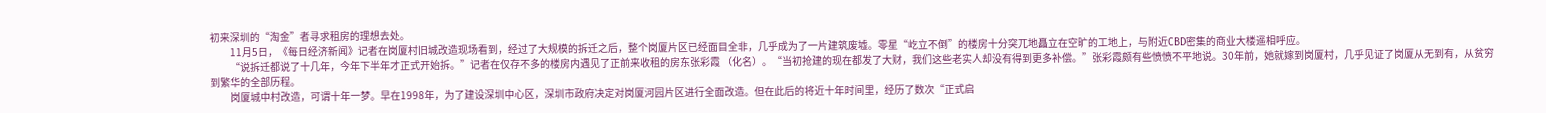初来深圳的“淘金”者寻求租房的理想去处。
　　11月5日，《每日经济新闻》记者在岗厦村旧城改造现场看到，经过了大规模的拆迁之后，整个岗厦片区已经面目全非，几乎成为了一片建筑废墟。零星“屹立不倒”的楼房十分突兀地矗立在空旷的工地上，与附近CBD密集的商业大楼遥相呼应。
　　“说拆迁都说了十几年，今年下半年才正式开始拆。”记者在仅存不多的楼房内遇见了正前来收租的房东张彩霞 （化名）。“当初抢建的现在都发了大财，我们这些老实人却没有得到更多补偿。”张彩霞颇有些愤愤不平地说。30年前，她就嫁到岗厦村，几乎见证了岗厦从无到有，从贫穷到繁华的全部历程。
　　岗厦城中村改造，可谓十年一梦。早在1998年，为了建设深圳中心区，深圳市政府决定对岗厦河园片区进行全面改造。但在此后的将近十年时间里，经历了数次“正式启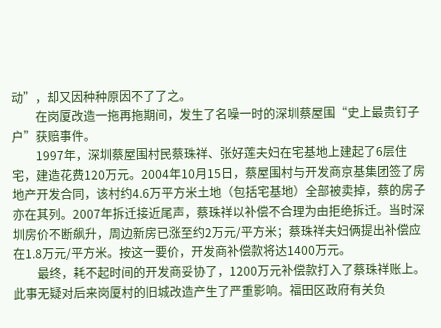动”，却又因种种原因不了了之。
　　在岗厦改造一拖再拖期间，发生了名噪一时的深圳蔡屋围“史上最贵钉子户”获赔事件。
　　1997年，深圳蔡屋围村民蔡珠祥、张好莲夫妇在宅基地上建起了6层住宅，建造花费120万元。2004年10月15日，蔡屋围村与开发商京基集团签了房地产开发合同，该村约4.6万平方米土地（包括宅基地）全部被卖掉，蔡的房子亦在其列。2007年拆迁接近尾声，蔡珠祥以补偿不合理为由拒绝拆迁。当时深圳房价不断飙升，周边新房已涨至约2万元/平方米；蔡珠祥夫妇俩提出补偿应在1.8万元/平方米。按这一要价，开发商补偿款将达1400万元。
　　最终，耗不起时间的开发商妥协了，1200万元补偿款打入了蔡珠祥账上。此事无疑对后来岗厦村的旧城改造产生了严重影响。福田区政府有关负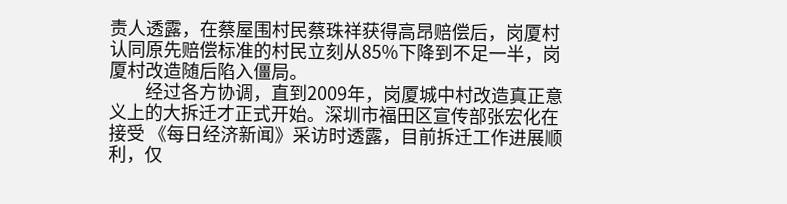责人透露，在蔡屋围村民蔡珠祥获得高昂赔偿后，岗厦村认同原先赔偿标准的村民立刻从85%下降到不足一半，岗厦村改造随后陷入僵局。
　　经过各方协调，直到2009年，岗厦城中村改造真正意义上的大拆迁才正式开始。深圳市福田区宣传部张宏化在接受 《每日经济新闻》采访时透露，目前拆迁工作进展顺利，仅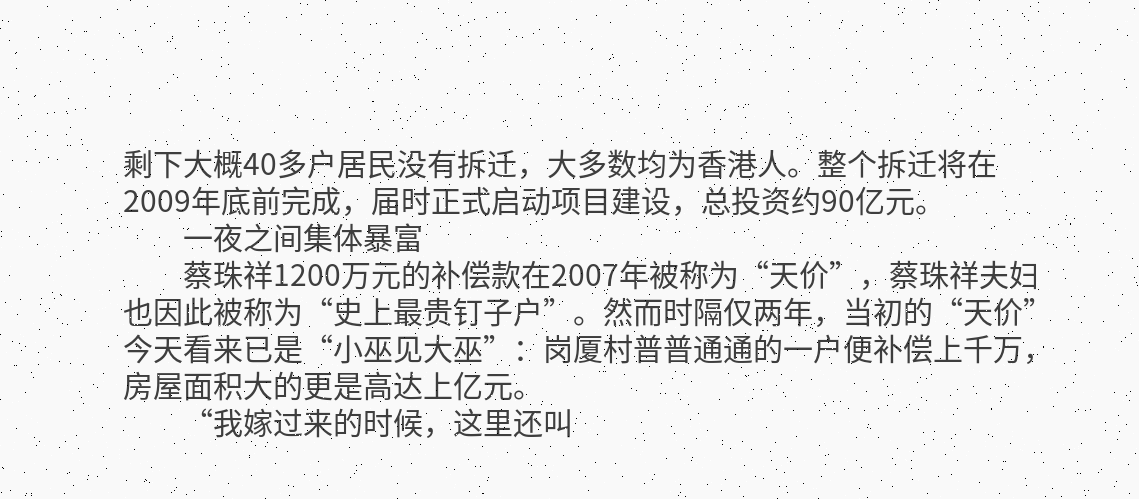剩下大概40多户居民没有拆迁，大多数均为香港人。整个拆迁将在2009年底前完成，届时正式启动项目建设，总投资约90亿元。
　　一夜之间集体暴富
　　蔡珠祥1200万元的补偿款在2007年被称为“天价”，蔡珠祥夫妇也因此被称为“史上最贵钉子户”。然而时隔仅两年，当初的“天价”今天看来已是“小巫见大巫”：岗厦村普普通通的一户便补偿上千万，房屋面积大的更是高达上亿元。
　　“我嫁过来的时候，这里还叫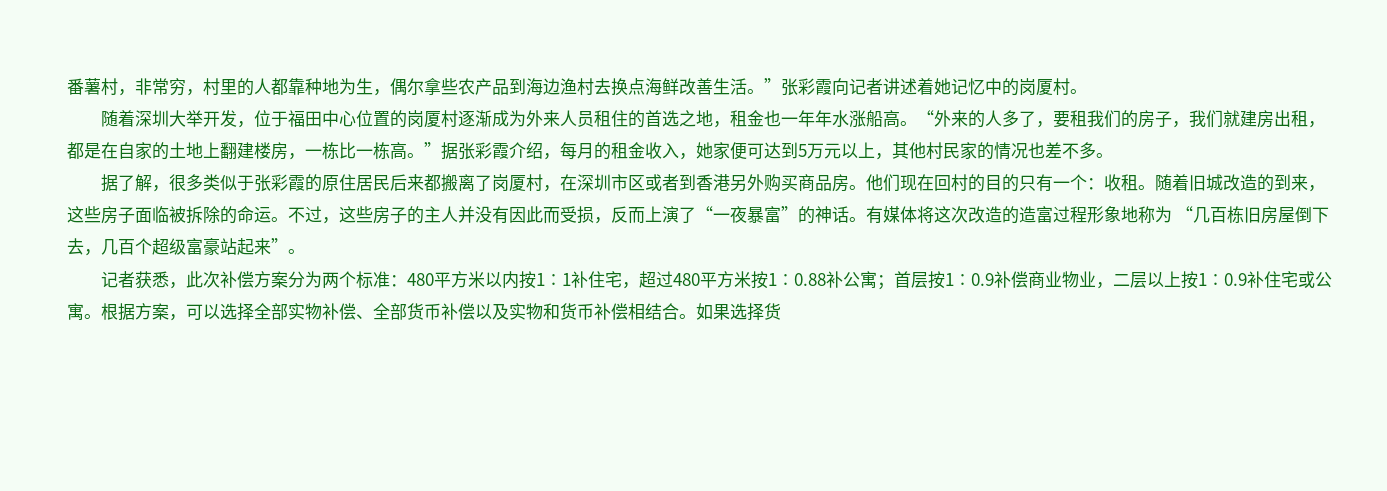番薯村，非常穷，村里的人都靠种地为生，偶尔拿些农产品到海边渔村去换点海鲜改善生活。”张彩霞向记者讲述着她记忆中的岗厦村。
　　随着深圳大举开发，位于福田中心位置的岗厦村逐渐成为外来人员租住的首选之地，租金也一年年水涨船高。“外来的人多了，要租我们的房子，我们就建房出租，都是在自家的土地上翻建楼房，一栋比一栋高。”据张彩霞介绍，每月的租金收入，她家便可达到5万元以上，其他村民家的情况也差不多。
　　据了解，很多类似于张彩霞的原住居民后来都搬离了岗厦村，在深圳市区或者到香港另外购买商品房。他们现在回村的目的只有一个：收租。随着旧城改造的到来，这些房子面临被拆除的命运。不过，这些房子的主人并没有因此而受损，反而上演了“一夜暴富”的神话。有媒体将这次改造的造富过程形象地称为 “几百栋旧房屋倒下去，几百个超级富豪站起来”。
　　记者获悉，此次补偿方案分为两个标准：480平方米以内按1∶1补住宅，超过480平方米按1∶0.88补公寓；首层按1∶0.9补偿商业物业，二层以上按1∶0.9补住宅或公寓。根据方案，可以选择全部实物补偿、全部货币补偿以及实物和货币补偿相结合。如果选择货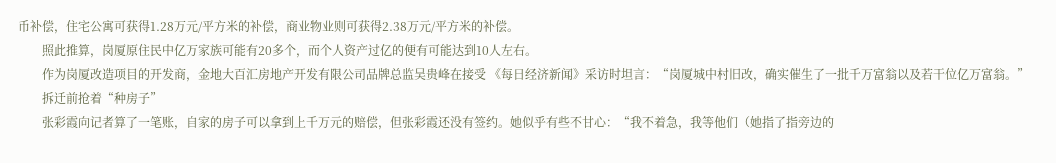币补偿，住宅公寓可获得1.28万元/平方米的补偿，商业物业则可获得2.38万元/平方米的补偿。
　　照此推算，岗厦原住民中亿万家族可能有20多个，而个人资产过亿的便有可能达到10人左右。
　　作为岗厦改造项目的开发商，金地大百汇房地产开发有限公司品牌总监吴贵峰在接受 《每日经济新闻》采访时坦言：“岗厦城中村旧改，确实催生了一批千万富翁以及若干位亿万富翁。”
　　拆迁前抢着“种房子”
　　张彩霞向记者算了一笔账，自家的房子可以拿到上千万元的赔偿，但张彩霞还没有签约。她似乎有些不甘心：“我不着急，我等他们（她指了指旁边的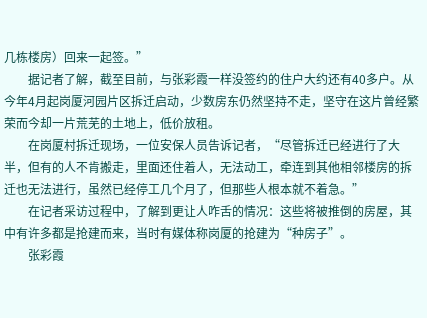几栋楼房）回来一起签。”
　　据记者了解，截至目前，与张彩霞一样没签约的住户大约还有40多户。从今年4月起岗厦河园片区拆迁启动，少数房东仍然坚持不走，坚守在这片曾经繁荣而今却一片荒芜的土地上，低价放租。
　　在岗厦村拆迁现场，一位安保人员告诉记者，“尽管拆迁已经进行了大半，但有的人不肯搬走，里面还住着人，无法动工，牵连到其他相邻楼房的拆迁也无法进行，虽然已经停工几个月了，但那些人根本就不着急。”
　　在记者采访过程中，了解到更让人咋舌的情况：这些将被推倒的房屋，其中有许多都是抢建而来，当时有媒体称岗厦的抢建为“种房子”。
　　张彩霞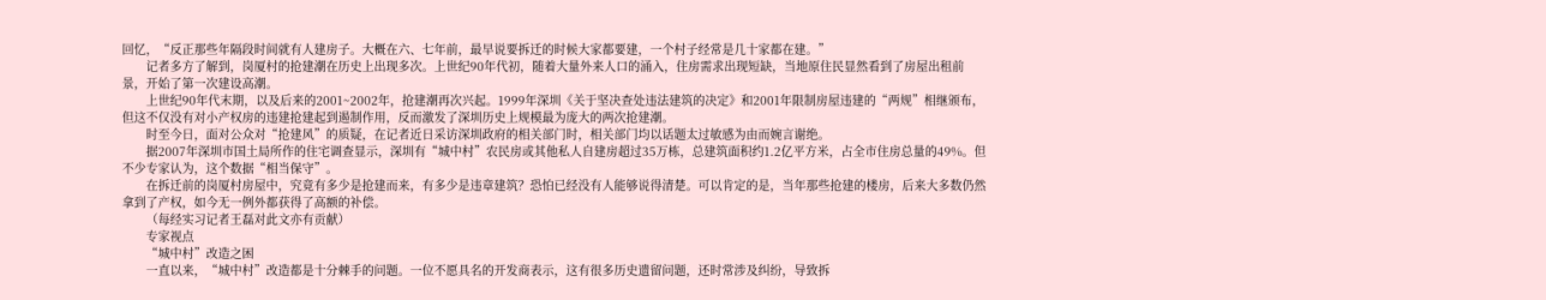回忆，“反正那些年隔段时间就有人建房子。大概在六、七年前，最早说要拆迁的时候大家都要建，一个村子经常是几十家都在建。”
　　记者多方了解到，岗厦村的抢建潮在历史上出现多次。上世纪90年代初，随着大量外来人口的涌入，住房需求出现短缺，当地原住民显然看到了房屋出租前景，开始了第一次建设高潮。
　　上世纪90年代末期，以及后来的2001~2002年，抢建潮再次兴起。1999年深圳《关于坚决查处违法建筑的决定》和2001年限制房屋违建的“两规”相继颁布，但这不仅没有对小产权房的违建抢建起到遏制作用，反而激发了深圳历史上规模最为庞大的两次抢建潮。
　　时至今日，面对公众对“抢建风”的质疑，在记者近日采访深圳政府的相关部门时，相关部门均以话题太过敏感为由而婉言谢绝。
　　据2007年深圳市国土局所作的住宅调查显示，深圳有“城中村”农民房或其他私人自建房超过35万栋，总建筑面积约1.2亿平方米，占全市住房总量的49%。但不少专家认为，这个数据“相当保守”。
　　在拆迁前的岗厦村房屋中，究竟有多少是抢建而来，有多少是违章建筑？恐怕已经没有人能够说得清楚。可以肯定的是，当年那些抢建的楼房，后来大多数仍然拿到了产权，如今无一例外都获得了高额的补偿。
　　（每经实习记者王磊对此文亦有贡献）
　　专家视点
　　“城中村”改造之困
　　一直以来，“城中村”改造都是十分棘手的问题。一位不愿具名的开发商表示，这有很多历史遗留问题，还时常涉及纠纷，导致拆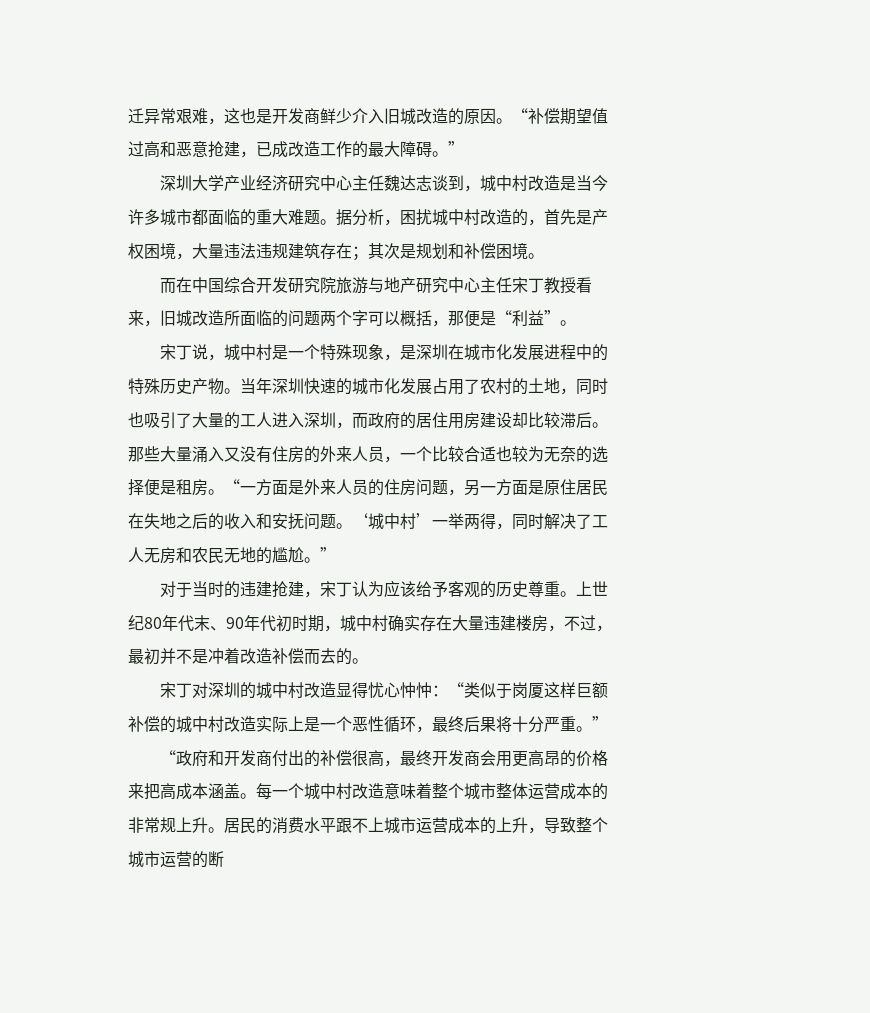迁异常艰难，这也是开发商鲜少介入旧城改造的原因。“补偿期望值过高和恶意抢建，已成改造工作的最大障碍。”
　　深圳大学产业经济研究中心主任魏达志谈到，城中村改造是当今许多城市都面临的重大难题。据分析，困扰城中村改造的，首先是产权困境，大量违法违规建筑存在；其次是规划和补偿困境。
　　而在中国综合开发研究院旅游与地产研究中心主任宋丁教授看来，旧城改造所面临的问题两个字可以概括，那便是“利益”。
　　宋丁说，城中村是一个特殊现象，是深圳在城市化发展进程中的特殊历史产物。当年深圳快速的城市化发展占用了农村的土地，同时也吸引了大量的工人进入深圳，而政府的居住用房建设却比较滞后。那些大量涌入又没有住房的外来人员，一个比较合适也较为无奈的选择便是租房。“一方面是外来人员的住房问题，另一方面是原住居民在失地之后的收入和安抚问题。‘城中村’一举两得，同时解决了工人无房和农民无地的尴尬。”
　　对于当时的违建抢建，宋丁认为应该给予客观的历史尊重。上世纪80年代末、90年代初时期，城中村确实存在大量违建楼房，不过，最初并不是冲着改造补偿而去的。
　　宋丁对深圳的城中村改造显得忧心忡忡：“类似于岗厦这样巨额补偿的城中村改造实际上是一个恶性循环，最终后果将十分严重。”
　　“政府和开发商付出的补偿很高，最终开发商会用更高昂的价格来把高成本涵盖。每一个城中村改造意味着整个城市整体运营成本的非常规上升。居民的消费水平跟不上城市运营成本的上升，导致整个城市运营的断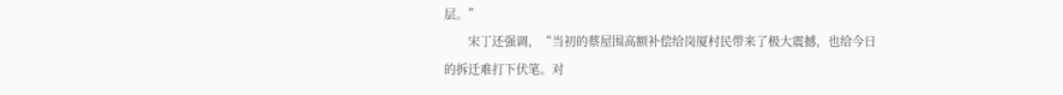层。”
　　宋丁还强调，“当初的蔡屋围高额补偿给岗厦村民带来了极大震撼，也给今日的拆迁难打下伏笔。对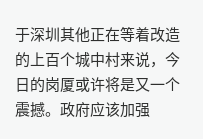于深圳其他正在等着改造的上百个城中村来说，今日的岗厦或许将是又一个震撼。政府应该加强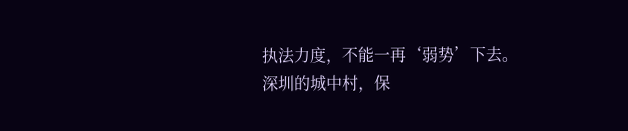执法力度，不能一再‘弱势’下去。深圳的城中村，保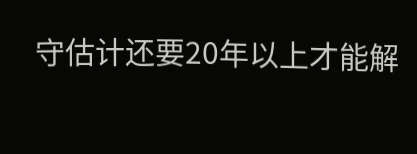守估计还要20年以上才能解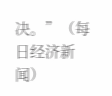决。”（每日经济新闻）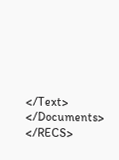</Text>
</Documents>
</RECS>